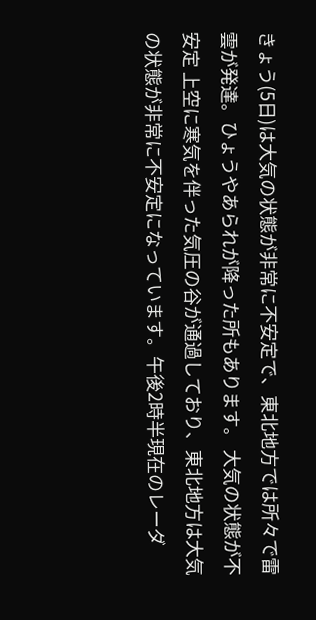きょう(5日)は大気の状態が非常に不安定で、東北地方では所々で雷雲が発達。ひょうやあられが降った所もあります。 大気の状態が不安定 上空に寒気を伴った気圧の谷が通過しており、東北地方は大気の状態が非常に不安定になっています。午後2時半現在のレーダ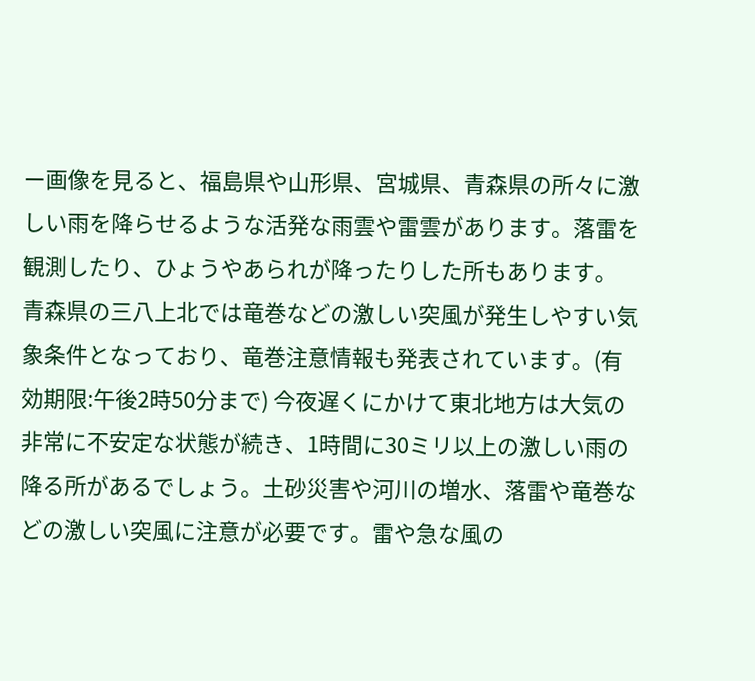ー画像を見ると、福島県や山形県、宮城県、青森県の所々に激しい雨を降らせるような活発な雨雲や雷雲があります。落雷を観測したり、ひょうやあられが降ったりした所もあります。 青森県の三八上北では竜巻などの激しい突風が発生しやすい気象条件となっており、竜巻注意情報も発表されています。(有効期限:午後2時50分まで) 今夜遅くにかけて東北地方は大気の非常に不安定な状態が続き、1時間に30ミリ以上の激しい雨の降る所があるでしょう。土砂災害や河川の増水、落雷や竜巻などの激しい突風に注意が必要です。雷や急な風の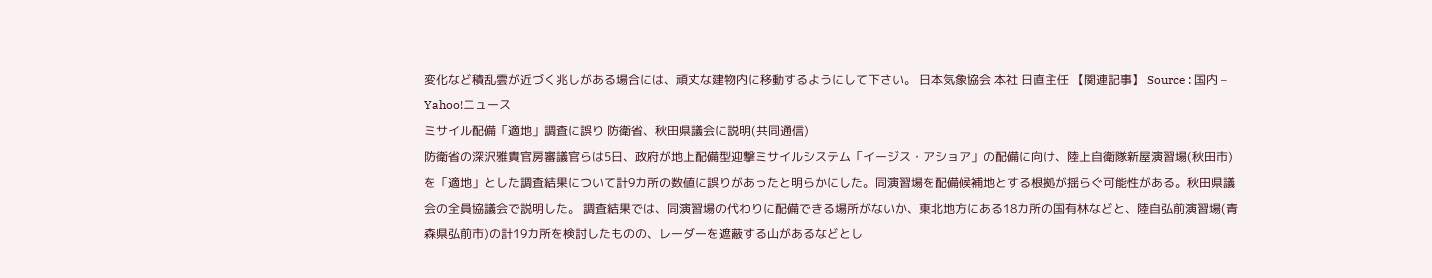変化など積乱雲が近づく兆しがある場合には、頑丈な建物内に移動するようにして下さい。 日本気象協会 本社 日直主任 【関連記事】 Source : 国内 – Yahoo!ニュース
ミサイル配備「適地」調査に誤り 防衛省、秋田県議会に説明(共同通信)
防衛省の深沢雅貴官房審議官らは5日、政府が地上配備型迎撃ミサイルシステム「イージス・アショア」の配備に向け、陸上自衛隊新屋演習場(秋田市)を「適地」とした調査結果について計9カ所の数値に誤りがあったと明らかにした。同演習場を配備候補地とする根拠が揺らぐ可能性がある。秋田県議会の全員協議会で説明した。 調査結果では、同演習場の代わりに配備できる場所がないか、東北地方にある18カ所の国有林などと、陸自弘前演習場(青森県弘前市)の計19カ所を検討したものの、レーダーを遮蔽する山があるなどとし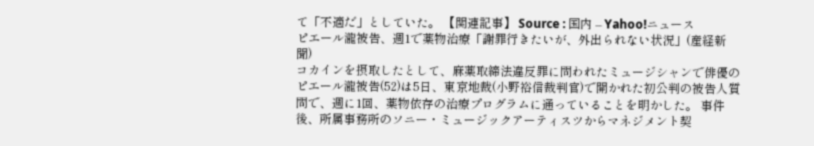て「不適だ」としていた。 【関連記事】 Source : 国内 – Yahoo!ニュース
ピエール瀧被告、週1で薬物治療「謝罪行きたいが、外出られない状況」(産経新聞)
コカインを摂取したとして、麻薬取締法違反罪に問われたミュージシャンで俳優のピエール瀧被告(52)は5日、東京地裁(小野裕信裁判官)で開かれた初公判の被告人質問で、週に1回、薬物依存の治療プログラムに通っていることを明かした。 事件後、所属事務所のソニー・ミュージックアーティスツからマネジメント契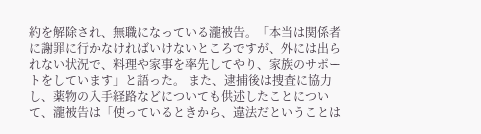約を解除され、無職になっている瀧被告。「本当は関係者に謝罪に行かなければいけないところですが、外には出られない状況で、料理や家事を率先してやり、家族のサポートをしています」と語った。 また、逮捕後は捜査に協力し、薬物の入手経路などについても供述したことについて、瀧被告は「使っているときから、違法だということは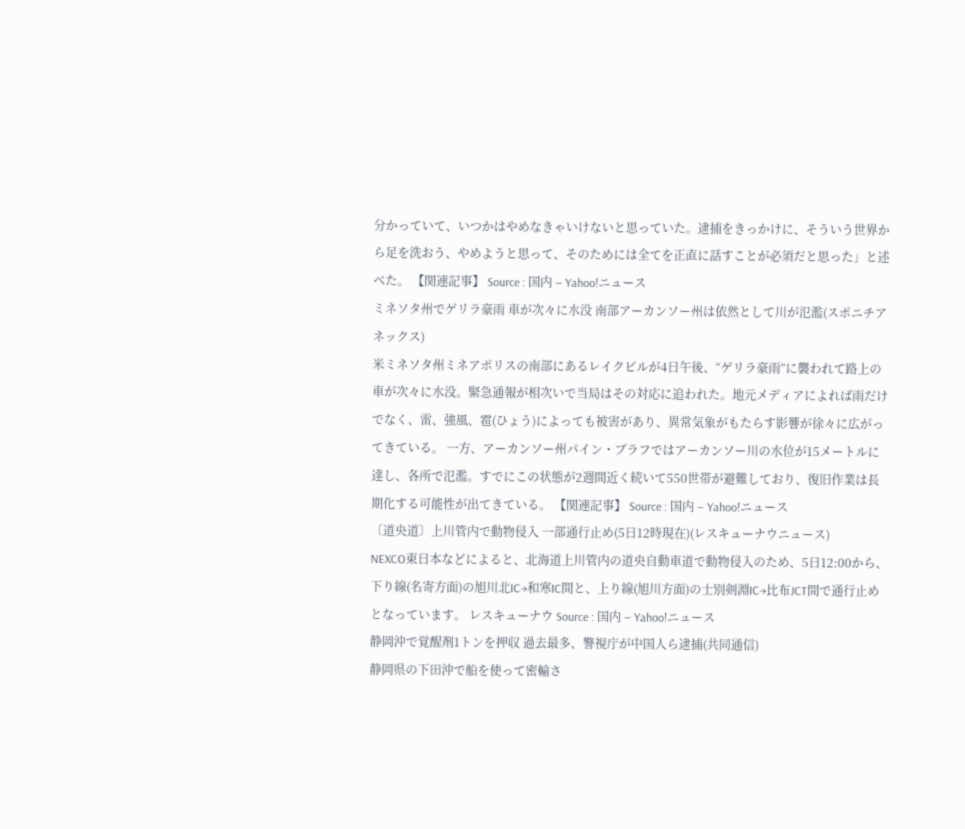分かっていて、いつかはやめなきゃいけないと思っていた。逮捕をきっかけに、そういう世界から足を洗おう、やめようと思って、そのためには全てを正直に話すことが必須だと思った」と述べた。 【関連記事】 Source : 国内 – Yahoo!ニュース
ミネソタ州でゲリラ豪雨 車が次々に水没 南部アーカンソー州は依然として川が氾濫(スポニチアネックス)
米ミネソタ州ミネアポリスの南部にあるレイクビルが4日午後、“ゲリラ豪雨”に襲われて路上の車が次々に水没。緊急通報が相次いで当局はその対応に追われた。地元メディアによれば雨だけでなく、雷、強風、雹(ひょう)によっても被害があり、異常気象がもたらす影響が徐々に広がってきている。 一方、アーカンソー州パイン・ブラフではアーカンソー川の水位が15メートルに達し、各所で氾濫。すでにこの状態が2週間近く続いて550世帯が避難しており、復旧作業は長期化する可能性が出てきている。 【関連記事】 Source : 国内 – Yahoo!ニュース
〔道央道〕上川管内で動物侵入 一部通行止め(5日12時現在)(レスキューナウニュース)
NEXCO東日本などによると、北海道上川管内の道央自動車道で動物侵入のため、5日12:00から、下り線(名寄方面)の旭川北IC→和寒IC間と、上り線(旭川方面)の士別剣淵IC→比布JCT間で通行止めとなっています。 レスキューナウ Source : 国内 – Yahoo!ニュース
静岡沖で覚醒剤1トンを押収 過去最多、警視庁が中国人ら逮捕(共同通信)
静岡県の下田沖で船を使って密輸さ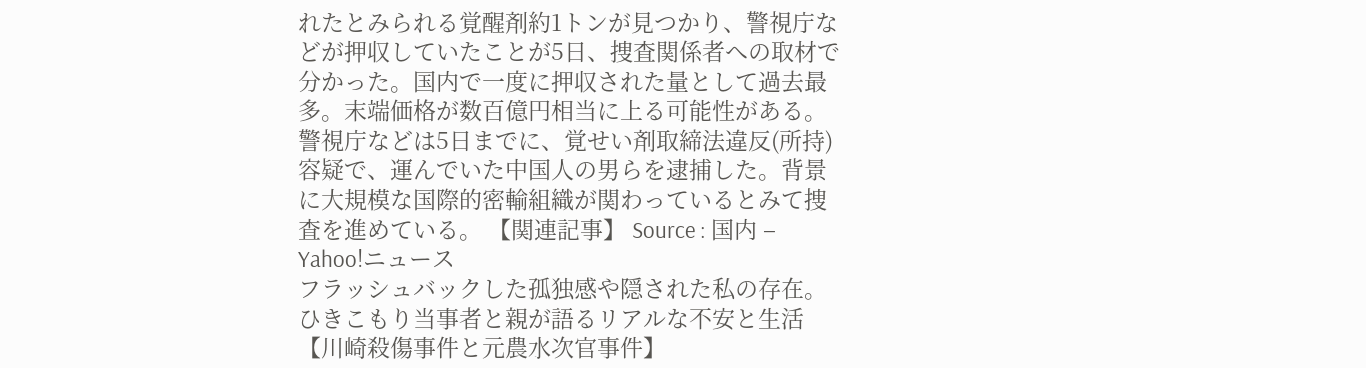れたとみられる覚醒剤約1トンが見つかり、警視庁などが押収していたことが5日、捜査関係者への取材で分かった。国内で一度に押収された量として過去最多。末端価格が数百億円相当に上る可能性がある。 警視庁などは5日までに、覚せい剤取締法違反(所持)容疑で、運んでいた中国人の男らを逮捕した。背景に大規模な国際的密輸組織が関わっているとみて捜査を進めている。 【関連記事】 Source : 国内 – Yahoo!ニュース
フラッシュバックした孤独感や隠された私の存在。ひきこもり当事者と親が語るリアルな不安と生活【川崎殺傷事件と元農水次官事件】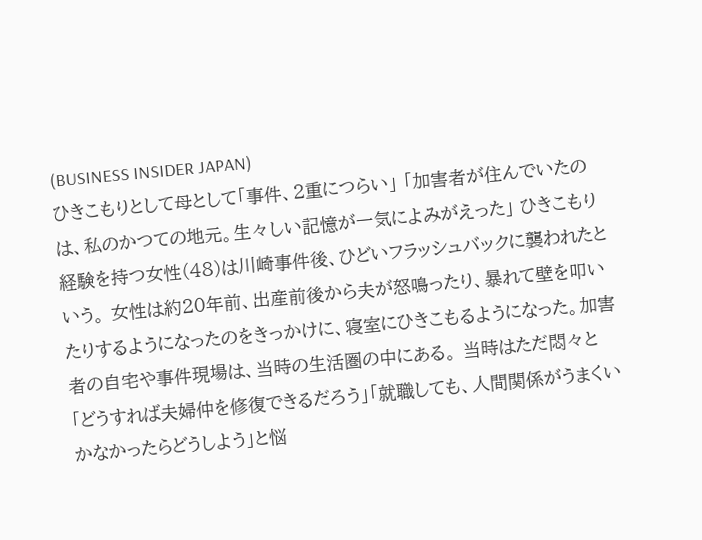(BUSINESS INSIDER JAPAN)
ひきこもりとして母として「事件、2重につらい」 「加害者が住んでいたのは、私のかつての地元。生々しい記憶が一気によみがえった」 ひきこもり経験を持つ女性(48)は川崎事件後、ひどいフラッシュバックに襲われたという。 女性は約20年前、出産前後から夫が怒鳴ったり、暴れて壁を叩いたりするようになったのをきっかけに、寝室にひきこもるようになった。加害者の自宅や事件現場は、当時の生活圏の中にある。 当時はただ悶々と「どうすれば夫婦仲を修復できるだろう」「就職しても、人間関係がうまくいかなかったらどうしよう」と悩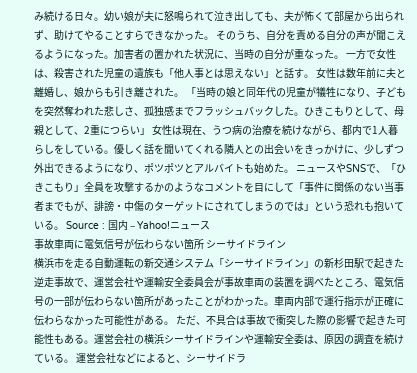み続ける日々。幼い娘が夫に怒鳴られて泣き出しても、夫が怖くて部屋から出られず、助けてやることすらできなかった。 そのうち、自分を責める自分の声が聞こえるようになった。加害者の置かれた状況に、当時の自分が重なった。 一方で女性は、殺害された児童の遺族も「他人事とは思えない」と話す。 女性は数年前に夫と離婚し、娘からも引き離された。 「当時の娘と同年代の児童が犠牲になり、子どもを突然奪われた悲しさ、孤独感までフラッシュバックした。ひきこもりとして、母親として、2重につらい」 女性は現在、うつ病の治療を続けながら、都内で1人暮らしをしている。優しく話を聞いてくれる隣人との出会いをきっかけに、少しずつ外出できるようになり、ポツポツとアルバイトも始めた。 ニュースやSNSで、「ひきこもり」全員を攻撃するかのようなコメントを目にして「事件に関係のない当事者までもが、誹謗・中傷のターゲットにされてしまうのでは」という恐れも抱いている。 Source : 国内 – Yahoo!ニュース
事故車両に電気信号が伝わらない箇所 シーサイドライン
横浜市を走る自動運転の新交通システム「シーサイドライン」の新杉田駅で起きた逆走事故で、運営会社や運輸安全委員会が事故車両の装置を調べたところ、電気信号の一部が伝わらない箇所があったことがわかった。車両内部で運行指示が正確に伝わらなかった可能性がある。 ただ、不具合は事故で衝突した際の影響で起きた可能性もある。運営会社の横浜シーサイドラインや運輸安全委は、原因の調査を続けている。 運営会社などによると、シーサイドラ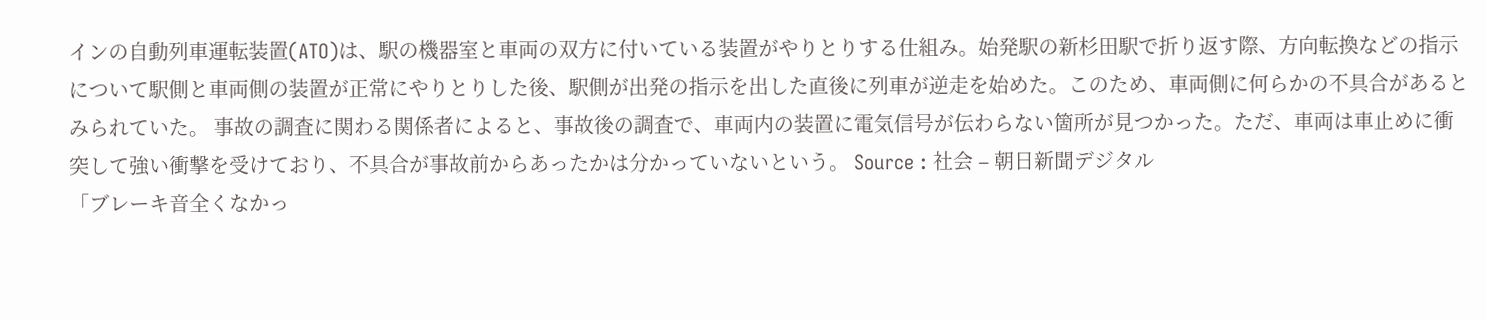インの自動列車運転装置(ATO)は、駅の機器室と車両の双方に付いている装置がやりとりする仕組み。始発駅の新杉田駅で折り返す際、方向転換などの指示について駅側と車両側の装置が正常にやりとりした後、駅側が出発の指示を出した直後に列車が逆走を始めた。このため、車両側に何らかの不具合があるとみられていた。 事故の調査に関わる関係者によると、事故後の調査で、車両内の装置に電気信号が伝わらない箇所が見つかった。ただ、車両は車止めに衝突して強い衝撃を受けており、不具合が事故前からあったかは分かっていないという。 Source : 社会 – 朝日新聞デジタル
「ブレーキ音全くなかっ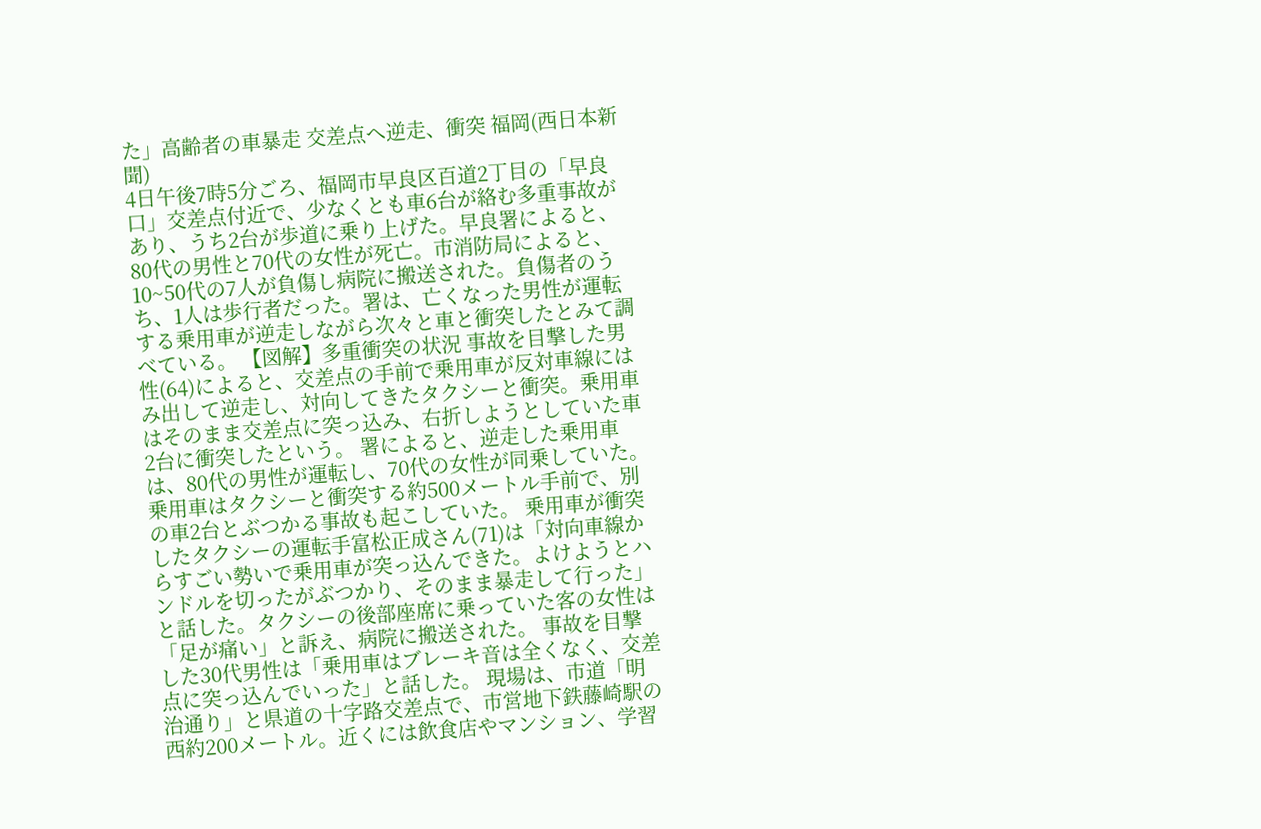た」高齢者の車暴走 交差点へ逆走、衝突 福岡(西日本新聞)
4日午後7時5分ごろ、福岡市早良区百道2丁目の「早良口」交差点付近で、少なくとも車6台が絡む多重事故があり、うち2台が歩道に乗り上げた。早良署によると、80代の男性と70代の女性が死亡。市消防局によると、10~50代の7人が負傷し病院に搬送された。負傷者のうち、1人は歩行者だった。署は、亡くなった男性が運転する乗用車が逆走しながら次々と車と衝突したとみて調べている。 【図解】多重衝突の状況 事故を目撃した男性(64)によると、交差点の手前で乗用車が反対車線にはみ出して逆走し、対向してきたタクシーと衝突。乗用車はそのまま交差点に突っ込み、右折しようとしていた車2台に衝突したという。 署によると、逆走した乗用車は、80代の男性が運転し、70代の女性が同乗していた。乗用車はタクシーと衝突する約500メートル手前で、別の車2台とぶつかる事故も起こしていた。 乗用車が衝突したタクシーの運転手富松正成さん(71)は「対向車線からすごい勢いで乗用車が突っ込んできた。よけようとハンドルを切ったがぶつかり、そのまま暴走して行った」と話した。タクシーの後部座席に乗っていた客の女性は「足が痛い」と訴え、病院に搬送された。 事故を目撃した30代男性は「乗用車はブレーキ音は全くなく、交差点に突っ込んでいった」と話した。 現場は、市道「明治通り」と県道の十字路交差点で、市営地下鉄藤崎駅の西約200メートル。近くには飲食店やマンション、学習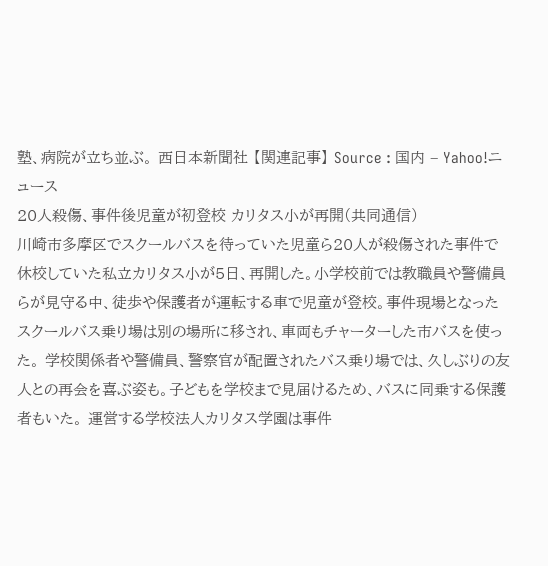塾、病院が立ち並ぶ。 西日本新聞社 【関連記事】 Source : 国内 – Yahoo!ニュース
20人殺傷、事件後児童が初登校 カリタス小が再開(共同通信)
川崎市多摩区でスクールバスを待っていた児童ら20人が殺傷された事件で休校していた私立カリタス小が5日、再開した。小学校前では教職員や警備員らが見守る中、徒歩や保護者が運転する車で児童が登校。事件現場となったスクールバス乗り場は別の場所に移され、車両もチャーターした市バスを使った。 学校関係者や警備員、警察官が配置されたバス乗り場では、久しぶりの友人との再会を喜ぶ姿も。子どもを学校まで見届けるため、バスに同乗する保護者もいた。 運営する学校法人カリタス学園は事件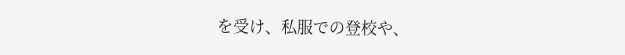を受け、私服での登校や、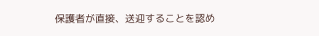保護者が直接、送迎することを認め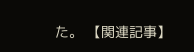た。 【関連記事】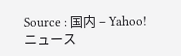Source : 国内 – Yahoo!ニュース